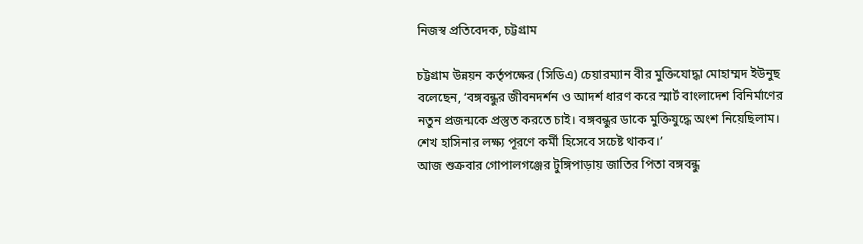নিজস্ব প্রতিবেদক, চট্টগ্রাম

চট্টগ্রাম উন্নয়ন কর্তৃপক্ষের (সিডিএ) চেয়ারম্যান বীর মুক্তিযোদ্ধা মোহাম্মদ ইউনুছ বলেছেন, ‘বঙ্গবন্ধুর জীবনদর্শন ও আদর্শ ধারণ করে স্মার্ট বাংলাদেশ বিনির্মাণের নতুন প্রজন্মকে প্রস্তুত করতে চাই। বঙ্গবন্ধুর ডাকে মুক্তিযুদ্ধে অংশ নিয়েছিলাম। শেখ হাসিনার লক্ষ্য পূরণে কর্মী হিসেবে সচেষ্ট থাকব।’
আজ শুক্রবার গোপালগঞ্জের টুঙ্গিপাড়ায় জাতির পিতা বঙ্গবন্ধু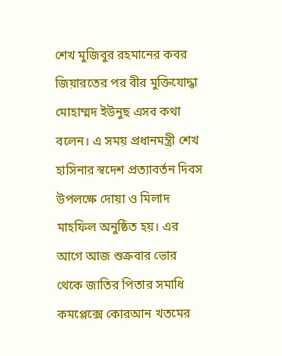শেখ মুজিবুর রহমানের কবর জিয়ারতের পর বীর মুক্তিযোদ্ধা মোহাম্মদ ইউনুছ এসব কথা বলেন। এ সময় প্রধানমন্ত্রী শেখ হাসিনার স্বদেশ প্রত্যাবর্তন দিবস উপলক্ষে দোয়া ও মিলাদ মাহফিল অনুষ্ঠিত হয়। এর আগে আজ শুক্রবার ভোর থেকে জাতির পিতার সমাধি কমপ্লেক্সে কোরআন খতমের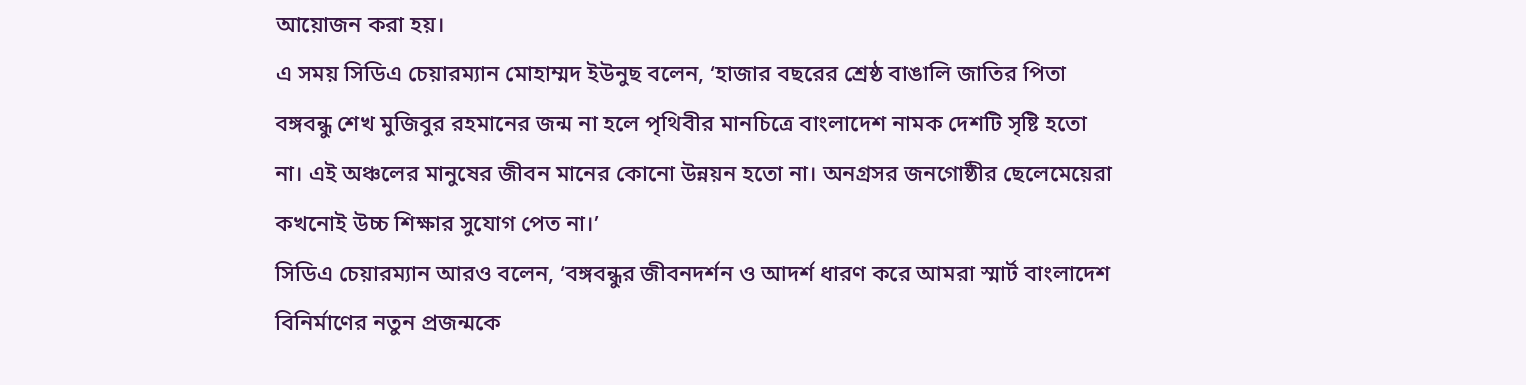আয়োজন করা হয়।
এ সময় সিডিএ চেয়ারম্যান মোহাম্মদ ইউনুছ বলেন, ‘হাজার বছরের শ্রেষ্ঠ বাঙালি জাতির পিতা বঙ্গবন্ধু শেখ মুজিবুর রহমানের জন্ম না হলে পৃথিবীর মানচিত্রে বাংলাদেশ নামক দেশটি সৃষ্টি হতো না। এই অঞ্চলের মানুষের জীবন মানের কোনো উন্নয়ন হতো না। অনগ্রসর জনগোষ্ঠীর ছেলেমেয়েরা কখনোই উচ্চ শিক্ষার সুযোগ পেত না।’
সিডিএ চেয়ারম্যান আরও বলেন, ‘বঙ্গবন্ধুর জীবনদর্শন ও আদর্শ ধারণ করে আমরা স্মার্ট বাংলাদেশ বিনির্মাণের নতুন প্রজন্মকে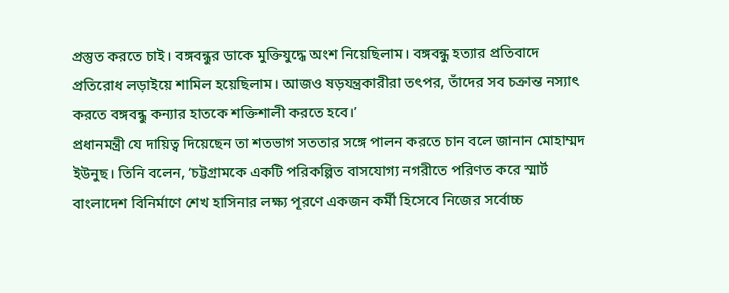প্রস্তুত করতে চাই। বঙ্গবন্ধুর ডাকে মুক্তিযুদ্ধে অংশ নিয়েছিলাম। বঙ্গবন্ধু হত্যার প্রতিবাদে প্রতিরোধ লড়াইয়ে শামিল হয়েছিলাম। আজও ষড়যন্ত্রকারীরা তৎপর, তাঁদের সব চক্রান্ত নস্যাৎ করতে বঙ্গবন্ধু কন্যার হাতকে শক্তিশালী করতে হবে।’
প্রধানমন্ত্রী যে দায়িত্ব দিয়েছেন তা শতভাগ সততার সঙ্গে পালন করতে চান বলে জানান মোহাম্মদ ইউনুছ। তিনি বলেন, ‘চট্টগ্রামকে একটি পরিকল্পিত বাসযোগ্য নগরীতে পরিণত করে স্মার্ট বাংলাদেশ বিনির্মাণে শেখ হাসিনার লক্ষ্য পূরণে একজন কর্মী হিসেবে নিজের সর্বোচ্চ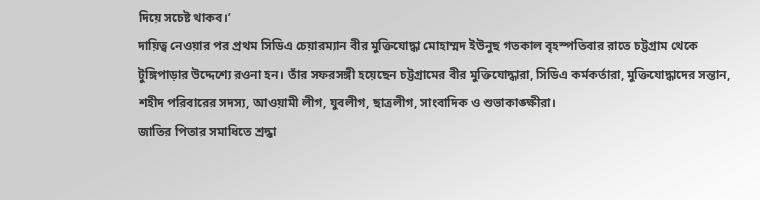দিয়ে সচেষ্ট থাকব।’
দায়িত্ব নেওয়ার পর প্রথম সিডিএ চেয়ারম্যান বীর মুক্তিযোদ্ধা মোহাম্মদ ইউনুছ গতকাল বৃহস্পতিবার রাতে চট্টগ্রাম থেকে টুঙ্গিপাড়ার উদ্দেশ্যে রওনা হন। তাঁর সফরসঙ্গী হয়েছেন চট্টগ্রামের বীর মুক্তিযোদ্ধারা, সিডিএ কর্মকর্তারা, মুক্তিযোদ্ধাদের সন্তান, শহীদ পরিবারের সদস্য, আওয়ামী লীগ, যুবলীগ, ছাত্রলীগ, সাংবাদিক ও শুভাকাঙ্ক্ষীরা।
জাতির পিতার সমাধিতে শ্রদ্ধা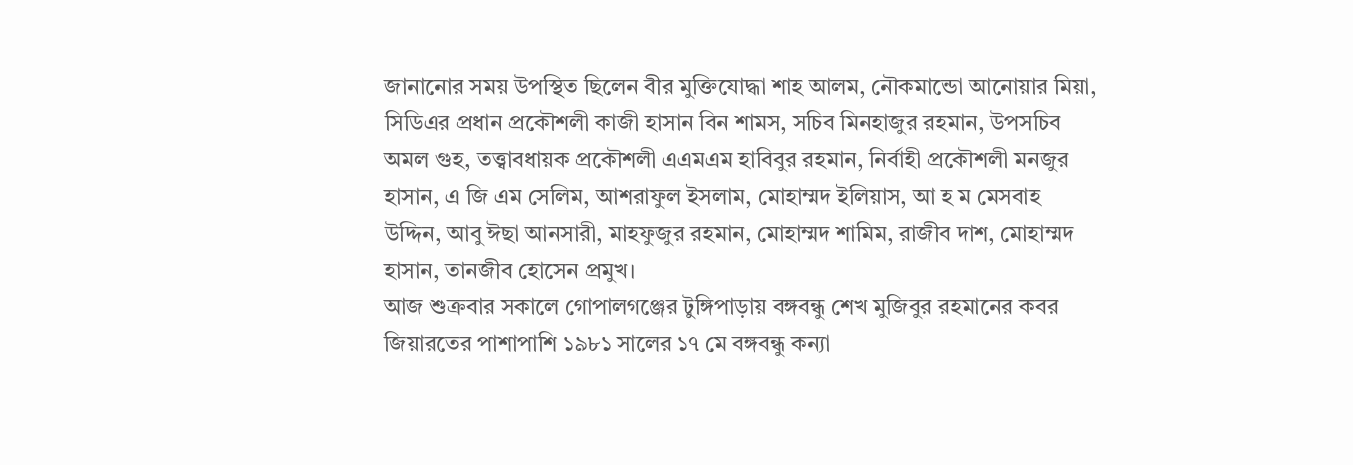জানানোর সময় উপস্থিত ছিলেন বীর মুক্তিযোদ্ধা শাহ আলম, নৌকমান্ডো আনোয়ার মিয়া, সিডিএর প্রধান প্রকৌশলী কাজী হাসান বিন শামস, সচিব মিনহাজুর রহমান, উপসচিব অমল গুহ, তত্ত্বাবধায়ক প্রকৌশলী এএমএম হাবিবুর রহমান, নির্বাহী প্রকৌশলী মনজুর হাসান, এ জি এম সেলিম, আশরাফুল ইসলাম, মোহাম্মদ ইলিয়াস, আ হ ম মেসবাহ উদ্দিন, আবু ঈছা আনসারী, মাহফুজুর রহমান, মোহাম্মদ শামিম, রাজীব দাশ, মোহাম্মদ হাসান, তানজীব হোসেন প্রমুখ।
আজ শুক্রবার সকালে গোপালগঞ্জের টুঙ্গিপাড়ায় বঙ্গবন্ধু শেখ মুজিবুর রহমানের কবর জিয়ারতের পাশাপাশি ১৯৮১ সালের ১৭ মে বঙ্গবন্ধু কন্যা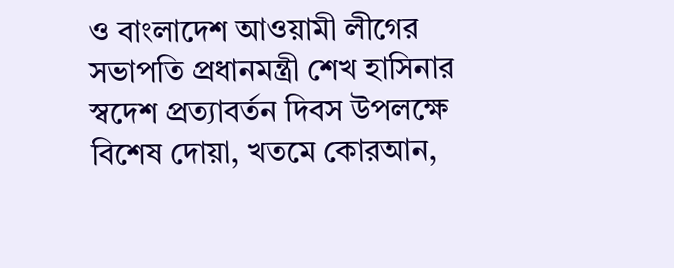ও বাংলাদেশ আওয়ামী লীগের সভাপতি প্রধানমন্ত্রী শেখ হাসিনার স্বদেশ প্রত্যাবর্তন দিবস উপলক্ষে বিশেষ দোয়া, খতমে কোরআন,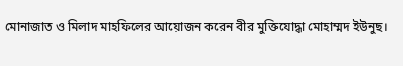মোনাজাত ও মিলাদ মাহফিলের আয়োজন করেন বীর মুক্তিযোদ্ধা মোহাম্মদ ইউনুছ।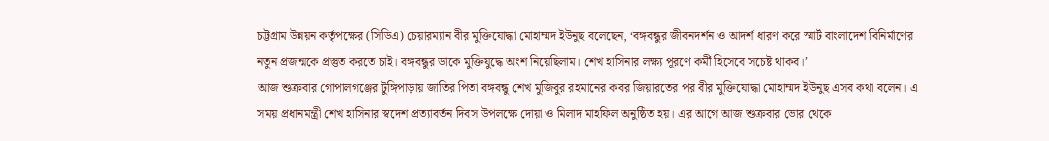চট্টগ্রাম উন্নয়ন কর্তৃপক্ষের (সিডিএ) চেয়ারম্যান বীর মুক্তিযোদ্ধা মোহাম্মদ ইউনুছ বলেছেন, ‘বঙ্গবন্ধুর জীবনদর্শন ও আদর্শ ধারণ করে স্মার্ট বাংলাদেশ বিনির্মাণের নতুন প্রজন্মকে প্রস্তুত করতে চাই। বঙ্গবন্ধুর ডাকে মুক্তিযুদ্ধে অংশ নিয়েছিলাম। শেখ হাসিনার লক্ষ্য পূরণে কর্মী হিসেবে সচেষ্ট থাকব।’
আজ শুক্রবার গোপালগঞ্জের টুঙ্গিপাড়ায় জাতির পিতা বঙ্গবন্ধু শেখ মুজিবুর রহমানের কবর জিয়ারতের পর বীর মুক্তিযোদ্ধা মোহাম্মদ ইউনুছ এসব কথা বলেন। এ সময় প্রধানমন্ত্রী শেখ হাসিনার স্বদেশ প্রত্যাবর্তন দিবস উপলক্ষে দোয়া ও মিলাদ মাহফিল অনুষ্ঠিত হয়। এর আগে আজ শুক্রবার ভোর থেকে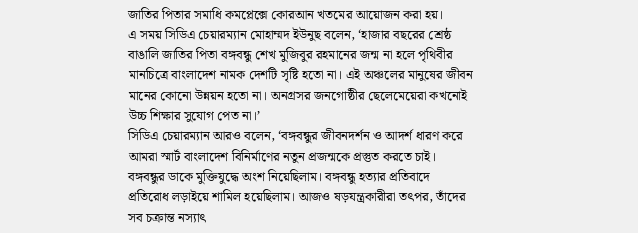জাতির পিতার সমাধি কমপ্লেক্সে কোরআন খতমের আয়োজন করা হয়।
এ সময় সিডিএ চেয়ারম্যান মোহাম্মদ ইউনুছ বলেন, ‘হাজার বছরের শ্রেষ্ঠ বাঙালি জাতির পিতা বঙ্গবন্ধু শেখ মুজিবুর রহমানের জন্ম না হলে পৃথিবীর মানচিত্রে বাংলাদেশ নামক দেশটি সৃষ্টি হতো না। এই অঞ্চলের মানুষের জীবন মানের কোনো উন্নয়ন হতো না। অনগ্রসর জনগোষ্ঠীর ছেলেমেয়েরা কখনোই উচ্চ শিক্ষার সুযোগ পেত না।’
সিডিএ চেয়ারম্যান আরও বলেন, ‘বঙ্গবন্ধুর জীবনদর্শন ও আদর্শ ধারণ করে আমরা স্মার্ট বাংলাদেশ বিনির্মাণের নতুন প্রজন্মকে প্রস্তুত করতে চাই। বঙ্গবন্ধুর ডাকে মুক্তিযুদ্ধে অংশ নিয়েছিলাম। বঙ্গবন্ধু হত্যার প্রতিবাদে প্রতিরোধ লড়াইয়ে শামিল হয়েছিলাম। আজও ষড়যন্ত্রকারীরা তৎপর, তাঁদের সব চক্রান্ত নস্যাৎ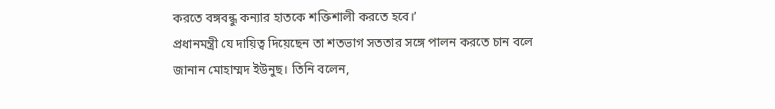করতে বঙ্গবন্ধু কন্যার হাতকে শক্তিশালী করতে হবে।’
প্রধানমন্ত্রী যে দায়িত্ব দিয়েছেন তা শতভাগ সততার সঙ্গে পালন করতে চান বলে জানান মোহাম্মদ ইউনুছ। তিনি বলেন,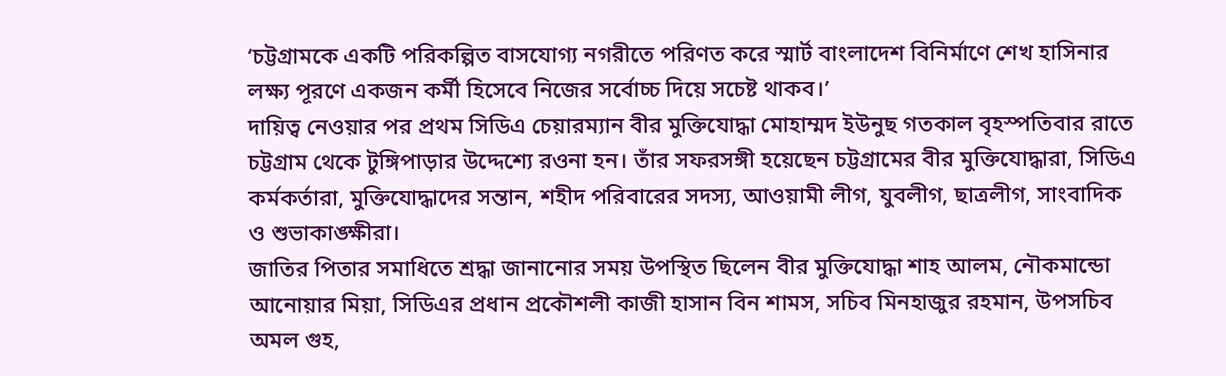‘চট্টগ্রামকে একটি পরিকল্পিত বাসযোগ্য নগরীতে পরিণত করে স্মার্ট বাংলাদেশ বিনির্মাণে শেখ হাসিনার লক্ষ্য পূরণে একজন কর্মী হিসেবে নিজের সর্বোচ্চ দিয়ে সচেষ্ট থাকব।’
দায়িত্ব নেওয়ার পর প্রথম সিডিএ চেয়ারম্যান বীর মুক্তিযোদ্ধা মোহাম্মদ ইউনুছ গতকাল বৃহস্পতিবার রাতে চট্টগ্রাম থেকে টুঙ্গিপাড়ার উদ্দেশ্যে রওনা হন। তাঁর সফরসঙ্গী হয়েছেন চট্টগ্রামের বীর মুক্তিযোদ্ধারা, সিডিএ কর্মকর্তারা, মুক্তিযোদ্ধাদের সন্তান, শহীদ পরিবারের সদস্য, আওয়ামী লীগ, যুবলীগ, ছাত্রলীগ, সাংবাদিক ও শুভাকাঙ্ক্ষীরা।
জাতির পিতার সমাধিতে শ্রদ্ধা জানানোর সময় উপস্থিত ছিলেন বীর মুক্তিযোদ্ধা শাহ আলম, নৌকমান্ডো আনোয়ার মিয়া, সিডিএর প্রধান প্রকৌশলী কাজী হাসান বিন শামস, সচিব মিনহাজুর রহমান, উপসচিব অমল গুহ,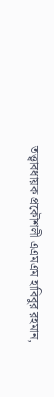তত্ত্বাবধায়ক প্রকৌশলী এএমএম হাবিবুর রহমান,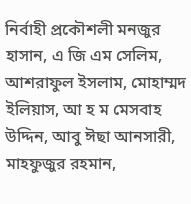নির্বাহী প্রকৌশলী মনজুর হাসান, এ জি এম সেলিম, আশরাফুল ইসলাম, মোহাম্মদ ইলিয়াস, আ হ ম মেসবাহ উদ্দিন, আবু ঈছা আনসারী, মাহফুজুর রহমান,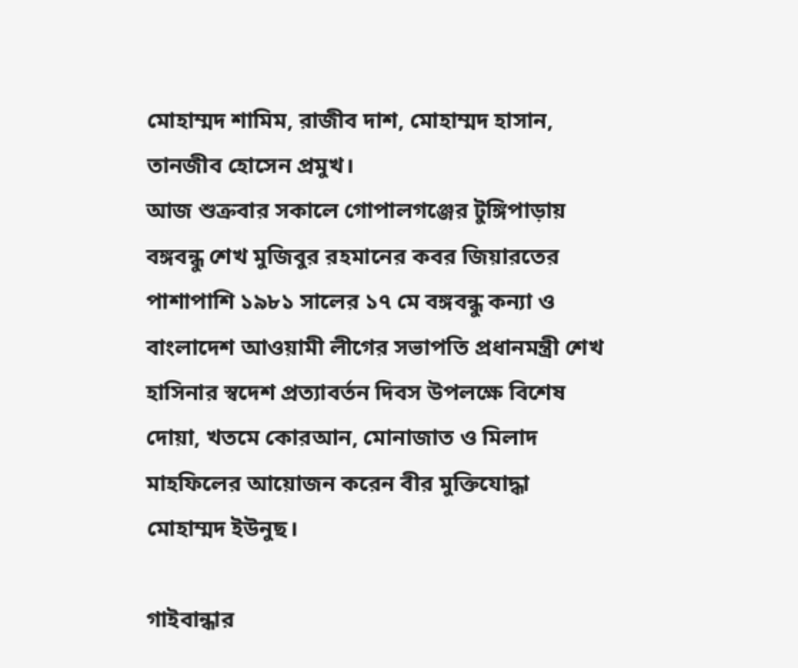মোহাম্মদ শামিম, রাজীব দাশ, মোহাম্মদ হাসান, তানজীব হোসেন প্রমুখ।
আজ শুক্রবার সকালে গোপালগঞ্জের টুঙ্গিপাড়ায় বঙ্গবন্ধু শেখ মুজিবুর রহমানের কবর জিয়ারতের পাশাপাশি ১৯৮১ সালের ১৭ মে বঙ্গবন্ধু কন্যা ও বাংলাদেশ আওয়ামী লীগের সভাপতি প্রধানমন্ত্রী শেখ হাসিনার স্বদেশ প্রত্যাবর্তন দিবস উপলক্ষে বিশেষ দোয়া, খতমে কোরআন, মোনাজাত ও মিলাদ মাহফিলের আয়োজন করেন বীর মুক্তিযোদ্ধা মোহাম্মদ ইউনুছ।

গাইবান্ধার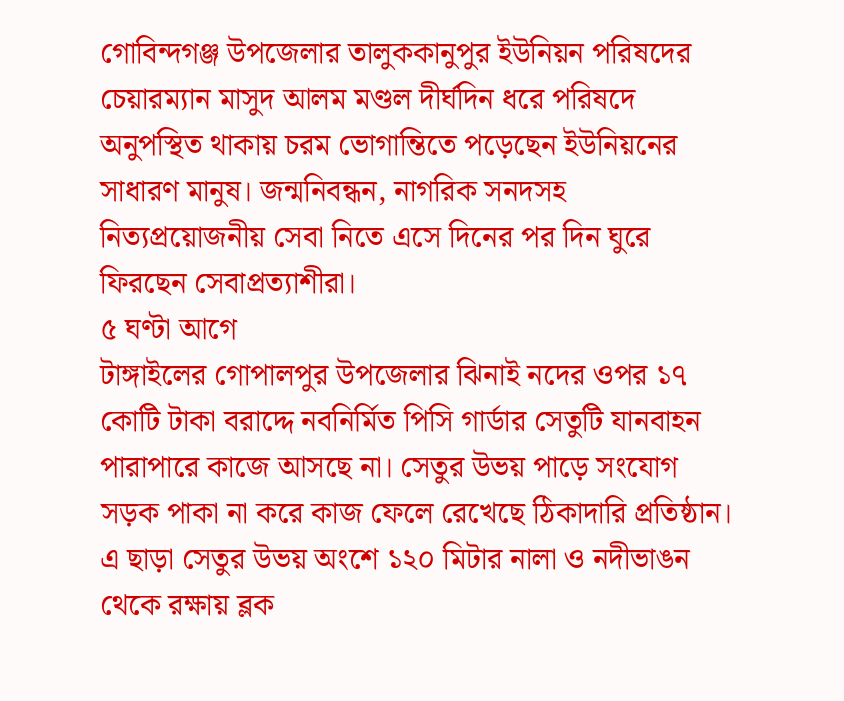গোবিন্দগঞ্জ উপজেলার তালুককানুপুর ইউনিয়ন পরিষদের চেয়ারম্যান মাসুদ আলম মণ্ডল দীর্ঘদিন ধরে পরিষদে অনুপস্থিত থাকায় চরম ভোগান্তিতে পড়েছেন ইউনিয়নের সাধারণ মানুষ। জন্মনিবন্ধন, নাগরিক সনদসহ নিত্যপ্রয়োজনীয় সেবা নিতে এসে দিনের পর দিন ঘুরে ফিরছেন সেবাপ্রত্যাশীরা।
৫ ঘণ্টা আগে
টাঙ্গাইলের গোপালপুর উপজেলার ঝিনাই নদের ওপর ১৭ কোটি টাকা বরাদ্দে নবনির্মিত পিসি গার্ডার সেতুটি যানবাহন পারাপারে কাজে আসছে না। সেতুর উভয় পাড়ে সংযোগ সড়ক পাকা না করে কাজ ফেলে রেখেছে ঠিকাদারি প্রতিষ্ঠান। এ ছাড়া সেতুর উভয় অংশে ১২০ মিটার নালা ও নদীভাঙন থেকে রক্ষায় ব্লক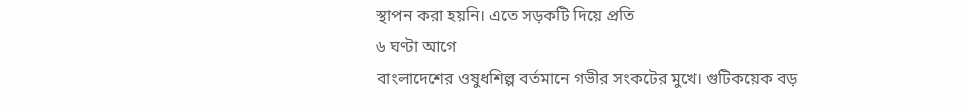স্থাপন করা হয়নি। এতে সড়কটি দিয়ে প্রতি
৬ ঘণ্টা আগে
বাংলাদেশের ওষুধশিল্প বর্তমানে গভীর সংকটের মুখে। গুটিকয়েক বড়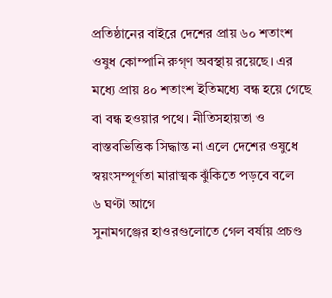প্রতিষ্ঠানের বাইরে দেশের প্রায় ৬০ শতাংশ ওষুধ কোম্পানি রুগ্ণ অবস্থায় রয়েছে। এর মধ্যে প্রায় ৪০ শতাংশ ইতিমধ্যে বন্ধ হয়ে গেছে বা বন্ধ হওয়ার পথে। নীতিসহায়তা ও বাস্তবভিত্তিক সিদ্ধান্ত না এলে দেশের ওষুধে স্বয়ংসম্পূর্ণতা মারাত্মক ঝুঁকিতে পড়বে বলে
৬ ঘণ্টা আগে
সুনামগঞ্জের হাওরগুলোতে গেল বর্ষায় প্রচণ্ড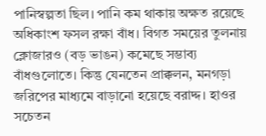পানিস্বল্পতা ছিল। পানি কম থাকায় অক্ষত রয়েছে অধিকাংশ ফসল রক্ষা বাঁধ। বিগত সময়ের তুলনায় ক্লোজারও (বড় ভাঙন) কমেছে সম্ভাব্য বাঁধগুলোতে। কিন্তু যেনতেন প্রাক্কলন, মনগড়া জরিপের মাধ্যমে বাড়ানো হয়েছে বরাদ্দ। হাওর সচেতন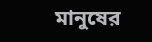মানুষের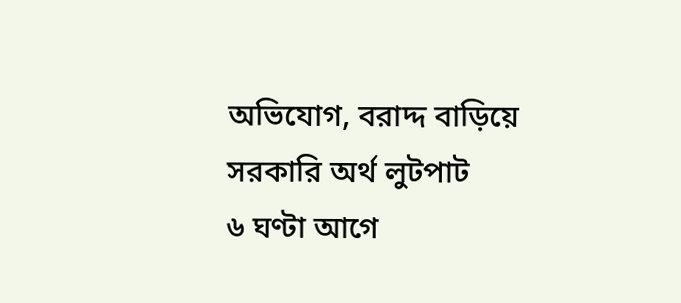অভিযোগ, বরাদ্দ বাড়িয়ে সরকারি অর্থ লুটপাট
৬ ঘণ্টা আগে